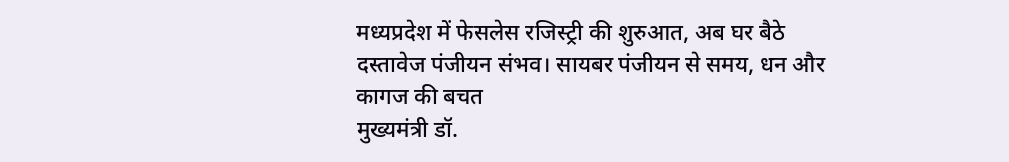मध्यप्रदेश में फेसलेस रजिस्ट्री की शुरुआत, अब घर बैठे दस्तावेज पंजीयन संभव। सायबर पंजीयन से समय, धन और कागज की बचत
मुख्यमंत्री डॉ.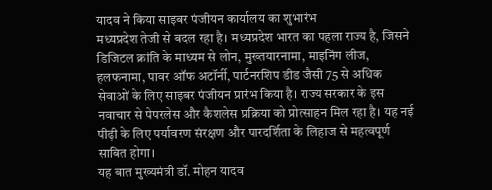यादव ने किया साइबर पंजीयन कार्यालय का शुभारंभ
मध्यप्रदेश तेजी से बदल रहा है। मध्यप्रदेश भारत का पहला राज्य है, जिसने डिजिटल क्रांति के माध्यम से लोन, मुख्तयारनामा, माइनिंग लीज, हलफनामा, पावर ऑफ अटॉर्नी, पार्टनरशिप डीड जैसी 75 से अधिक सेवाओं के लिए साइबर पंजीयन प्रारंभ किया है। राज्य सरकार के इस नवाचार से पेपरलेस और कैशलेस प्रक्रिया को प्रोत्साहन मिल रहा है। यह नई पीढ़ी के लिए पर्यावरण संरक्षण और पारदर्शिता के लिहाज से महत्वपूर्ण साबित होगा।
यह बात मुख्यमंत्री डॉ. मोहन यादव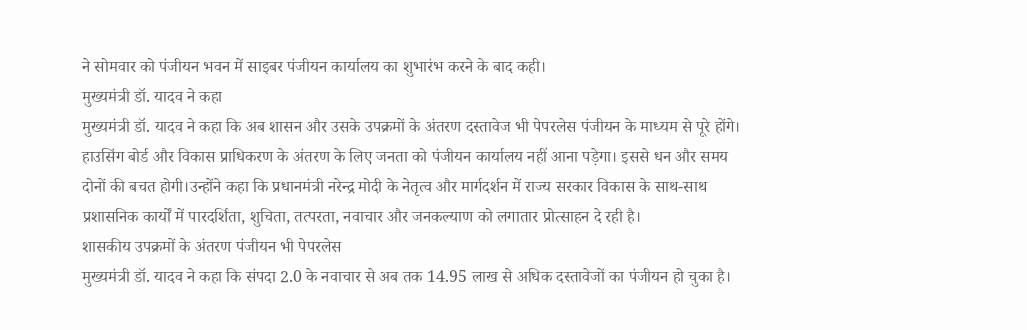ने सोमवार को पंजीयन भवन में साइबर पंजीयन कार्यालय का शुभारंभ करने के बाद कही।
मुख्यमंत्री डॉ. यादव ने कहा
मुख्यमंत्री डॉ. यादव ने कहा कि अब शासन और उसके उपक्रमों के अंतरण दस्तावेज भी पेपरलेस पंजीयन के माध्यम से पूरे होंगे। हाउसिंग बोर्ड और विकास प्राधिकरण के अंतरण के लिए जनता को पंजीयन कार्यालय नहीं आना पड़ेगा। इससे धन और समय दोनों की बचत होगी।उन्होंने कहा कि प्रधानमंत्री नरेन्द्र मोदी के नेतृत्व और मार्गदर्शन में राज्य सरकार विकास के साथ-साथ प्रशासनिक कार्यों में पारदर्शिता, शुचिता, तत्परता, नवाचार और जनकल्याण को लगातार प्रोत्साहन दे रही है।
शासकीय उपक्रमों के अंतरण पंजीयन भी पेपरलेस
मुख्यमंत्री डॉ. यादव ने कहा कि संपदा 2.0 के नवाचार से अब तक 14.95 लाख से अधिक दस्तावेजों का पंजीयन हो चुका है।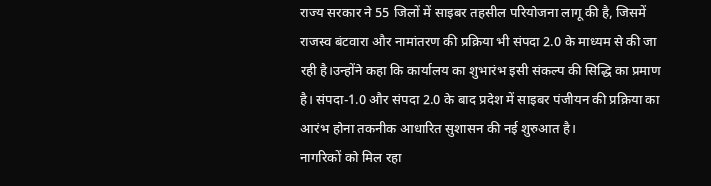राज्य सरकार ने 55 जिलों में साइबर तहसील परियोजना लागू की है, जिसमें राजस्व बंटवारा और नामांतरण की प्रक्रिया भी संपदा 2.0 के माध्यम से की जा रही है।उन्होंने कहा कि कार्यालय का शुभारंभ इसी संकल्प की सिद्धि का प्रमाण है। संपदा-1.0 और संपदा 2.0 के बाद प्रदेश में साइबर पंजीयन की प्रक्रिया का आरंभ होना तकनीक आधारित सुशासन की नई शुरुआत है।
नागरिकों को मिल रहा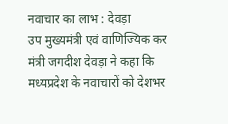नवाचार का लाभ : देवड़ा
उप मुख्यमंत्री एवं वाणिज्यिक कर मंत्री जगदीश देवड़ा ने कहा कि मध्यप्रदेश के नवाचारों को देशभर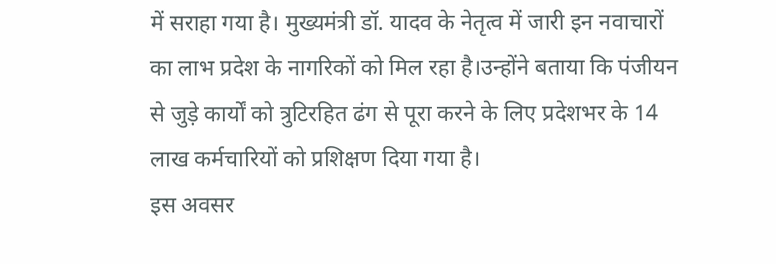में सराहा गया है। मुख्यमंत्री डॉ. यादव के नेतृत्व में जारी इन नवाचारों का लाभ प्रदेश के नागरिकों को मिल रहा है।उन्होंने बताया कि पंजीयन से जुड़े कार्यों को त्रुटिरहित ढंग से पूरा करने के लिए प्रदेशभर के 14 लाख कर्मचारियों को प्रशिक्षण दिया गया है।
इस अवसर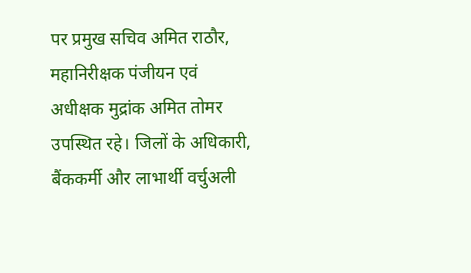पर प्रमुख सचिव अमित राठौर, महानिरीक्षक पंजीयन एवं अधीक्षक मुद्रांक अमित तोमर उपस्थित रहे। जिलों के अधिकारी, बैंककर्मी और लाभार्थी वर्चुअली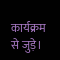कार्यक्रम से जुड़े।